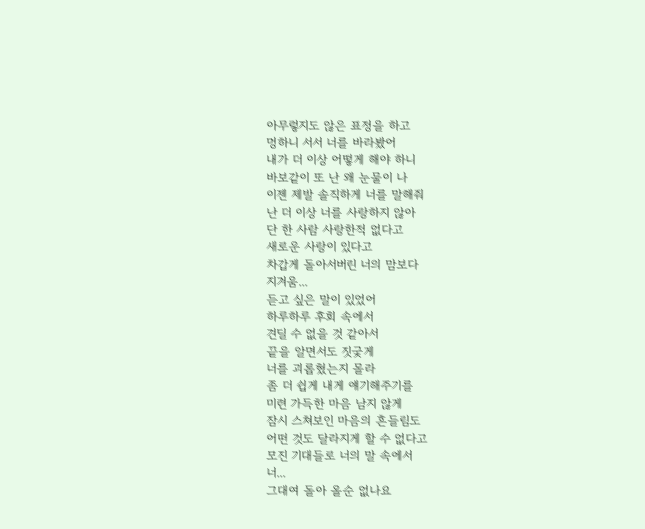아무렇지도 않은 표정을 하고
멍하니 서서 너를 바라봤어
내가 더 이상 어떻게 해야 하니
바보같이 또 난 왜 눈물이 나
이젠 제발 솔직하게 너를 말해줘
난 더 이상 너를 사랑하지 않아
단 한 사람 사랑한적 없다고
새로운 사랑이 있다고
차갑게 돌아서버린 너의 맘보다
지겨움...
듣고 싶은 말이 있었어
하루하루 후회 속에서
견딜 수 없을 것 같아서
끝을 알면서도 짓궂게
너를 괴롭혔는지 몰라
좀 더 쉽게 내게 얘기해주기를
미련 가득한 마음 남지 않게
잠시 스쳐보인 마음의 흔들림도
어떤 것도 달라지게 할 수 없다고
모진 기대들로 너의 말 속에서
너...
그대여 돌아 올순 없나요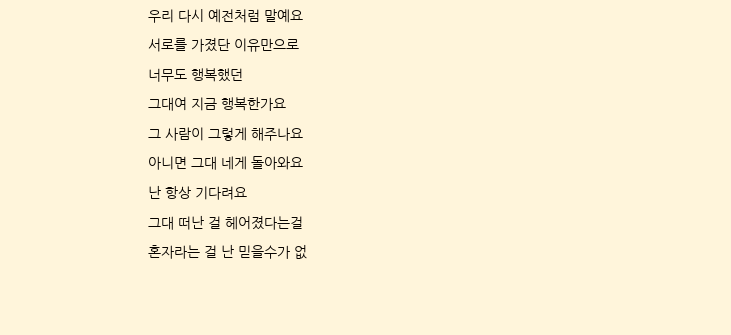우리 다시 예전처럼 말예요
서로를 가졌단 이유만으로
너무도 행복했던
그대여 지금 행복한가요
그 사람이 그렇게 해주나요
아니면 그대 네게 돌아와요
난 항상 기다려요
그대 떠난 걸 헤어졌다는걸
혼자라는 걸 난 믿을수가 없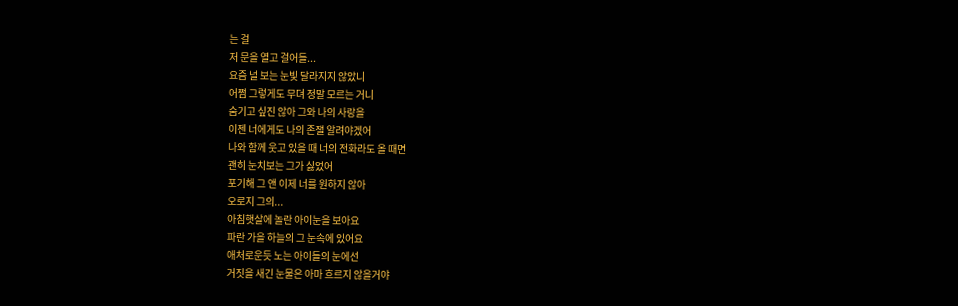는 걸
저 문을 열고 걸어들...
요즘 널 보는 눈빛 달라지지 않았니
어쩜 그렇게도 무뎌 정말 모르는 거니
숨기고 싶진 않아 그와 나의 사랑을
이젠 너에게도 나의 존잴 알려야겠어
나와 함께 웃고 있을 때 너의 전화라도 올 때면
괜히 눈치보는 그가 싫었어
포기해 그 앤 이제 너를 원하지 않아
오로지 그의...
아침햇살에 놀란 아이눈을 보아요
파란 가을 하늘의 그 눈속에 있어요
애처로운듯 노는 아이들의 눈에선
거짓을 새긴 눈물은 아마 흐르지 않을거야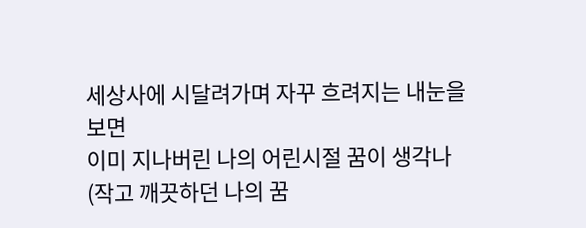세상사에 시달려가며 자꾸 흐려지는 내눈을 보면
이미 지나버린 나의 어린시절 꿈이 생각나
(작고 깨끗하던 나의 꿈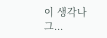이 생각나 그...